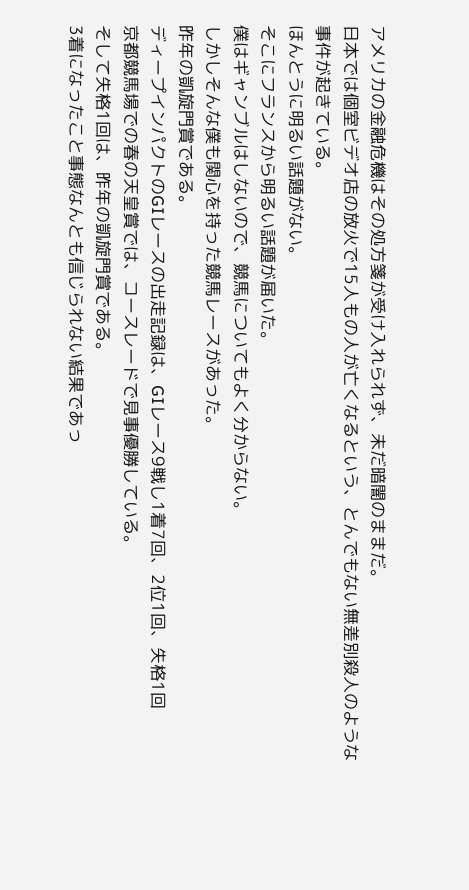アメリカの金融危機はその処方箋が受け入れられず、未だ暗闇のままだ。
日本では個室ビデオ店の放火で15人もの人が亡くなるという、とんでもない無差別殺人のような事件が起きている。
ほんとうに明るい話題がない。
そこにフランスから明るい話題が届いた。
僕はギャンブルはしないので、競馬についてもよく分からない。
しかしそんな僕も関心を持った競馬レースがあった。
昨年の凱旋門賞である。
ディープインパクトのGIレースの出走記録は、GIレース9戦し1着7回、2位1回、失格1回
京都競馬場での春の天皇賞では、コースレードで見事優勝している。
そして失格1回は、昨年の凱旋門賞である。
3着になったこと事態なんとも信じられない結果であっ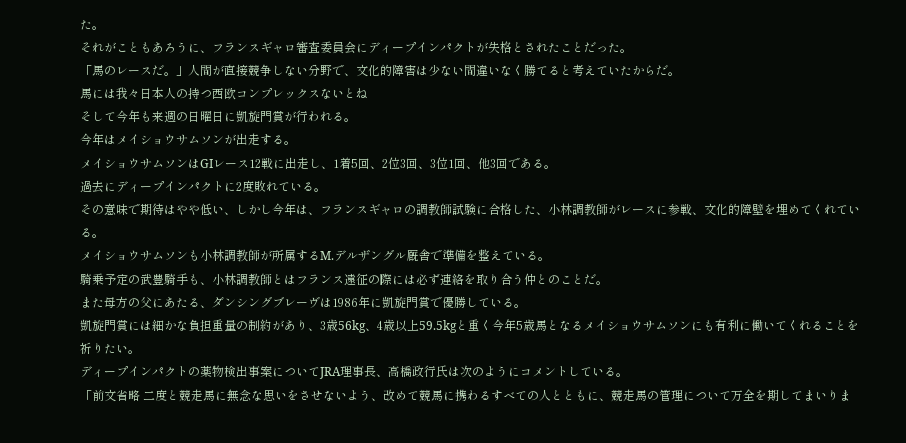た。
それがこともあろうに、フランスギャロ審査委員会にディープインパクトが失格とされたことだった。
「馬のレースだ。」人間が直接競争しない分野で、文化的障害は少ない間違いなく勝てると考えていたからだ。
馬には我々日本人の持つ西欧コンプレックスないとね
そして今年も来週の日曜日に凱旋門賞が行われる。
今年はメイショウサムソンが出走する。
メイショウサムソンはGIレース12戦に出走し、1着5回、2位3回、3位1回、他3回である。
過去にディープインパクトに2度敗れている。
その意味で期待はやや低い、しかし今年は、フランスギャロの調教師試験に合格した、小林調教師がレースに参戦、文化的障壁を埋めてくれている。
メイショウサムソンも小林調教師が所属するM.デルザングル厩舎で準備を整えている。
騎乗予定の武豊騎手も、小林調教師とはフランス遠征の際には必ず連絡を取り合う仲とのことだ。
また母方の父にあたる、ダンシングブレーヴは1986年に凱旋門賞で優勝している。
凱旋門賞には細かな負担重量の制約があり、3歳56kg、4歳以上59.5kgと重く今年5歳馬となるメイショウサムソンにも有利に働いてくれることを祈りたい。
ディープインパクトの薬物検出事案についてJRA理事長、高橋政行氏は次のようにコメントしている。
「前文省略 二度と競走馬に無念な思いをさせないよう、改めて競馬に携わるすべての人とともに、競走馬の管理について万全を期してまいりま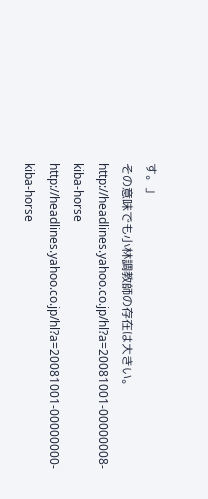す。」
その意味でも小林調教師の存在は大きい。
http://headlines.yahoo.co.jp/hl?a=20081001-00000008-kiba-horse
http://headlines.yahoo.co.jp/hl?a=20081001-00000000-kiba-horse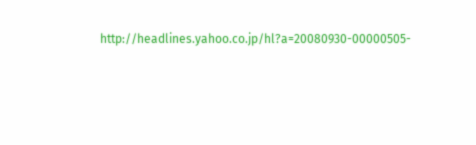http://headlines.yahoo.co.jp/hl?a=20080930-00000505-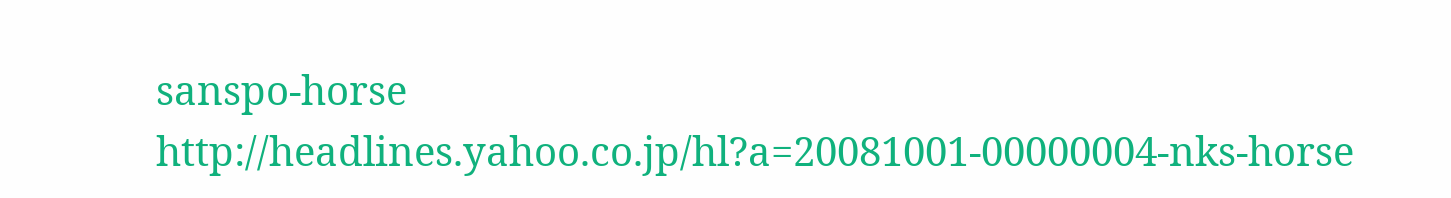sanspo-horse
http://headlines.yahoo.co.jp/hl?a=20081001-00000004-nks-horse